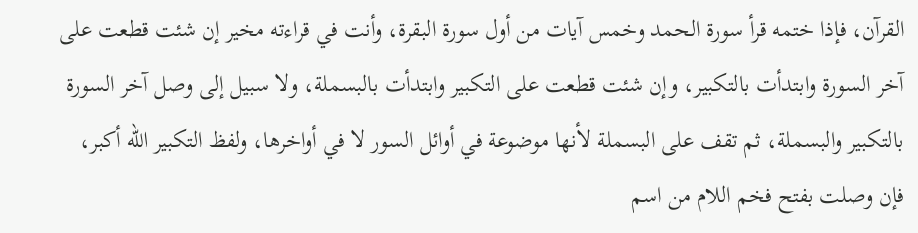القرآن، فإذا ختمه قرأ سورة الحمد وخمس آيات من أول سورة البقرة، وأنت في قراءته مخير إن شئت قطعت على آخر السورة وابتدأت بالتكبير، وإن شئت قطعت على التكبير وابتدأت بالبسملة، ولا سبيل إلى وصل آخر السورة بالتكبير والبسملة، ثم تقف على البسملة لأنها موضوعة في أوائل السور لا في أواخرها، ولفظ التكبير الله أكبر، فإن وصلت بفتح فخم اللام من اسم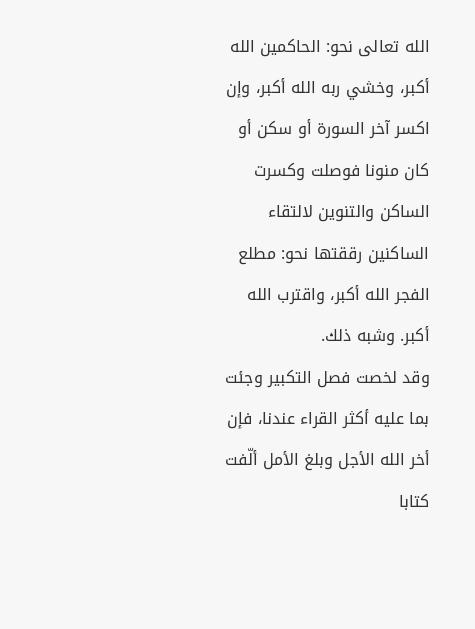الله تعالى نحو: الحاكمين الله أكبر، وخشي ربه الله أكبر، وإن اكسر آخر السورة أو سكن أو كان منونا فوصلت وكسرت الساكن والتنوين لالتقاء الساكنين رققتها نحو: مطلع الفجر الله أكبر، واقترب الله أكبر. وشبه ذلك.
وقد لخصت فصل التكبير وجئت بما عليه أكثر القراء عندنا، فإن أخر الله الأجل وبلغ الأمل ألّفت كتابا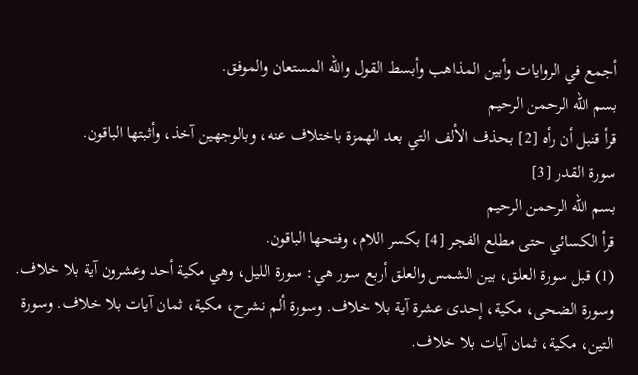أجمع في الروايات وأبين المذاهب وأبسط القول والله المستعان والموفق.
بسم الله الرحمن الرحيم
قرأ قنبل أن رأه [2] بحذف الألف التي بعد الهمزة باختلاف عنه، وبالوجهين آخذ، وأثبتها الباقون.
سورة القدر [3]
بسم الله الرحمن الرحيم
قرأ الكسائي حتى مطلع الفجر [4] بكسر اللام، وفتحها الباقون.
(1) قبل سورة العلق، بين الشمس والعلق أربع سور هي: سورة الليل، وهي مكية أحد وعشرون آية بلا خلاف. وسورة الضحى، مكية، إحدى عشرة آية بلا خلاف. وسورة ألم نشرح، مكية، ثمان آيات بلا خلاف. وسورة التين، مكية، ثمان آيات بلا خلاف.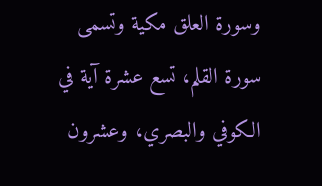وسورة العلق مكية وتسمى سورة القلم، تسع عشرة آية في الكوفي والبصري، وعشرون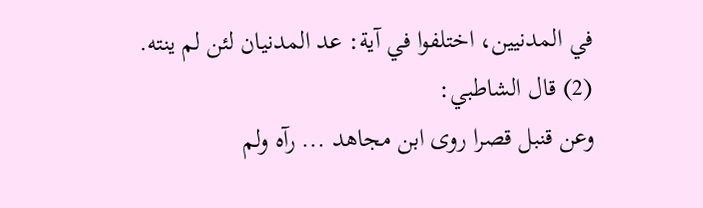في المدنيين، اختلفوا في آية: عد المدنيان لئن لم ينته.
(2) قال الشاطبي:
وعن قنبل قصرا روى ابن مجاهد ... رآه ولم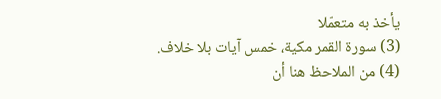يأخذ به متعمّلا
(3) سورة القمر مكية، خمس آيات بلا خلاف.
(4) من الملاحظ هنا أن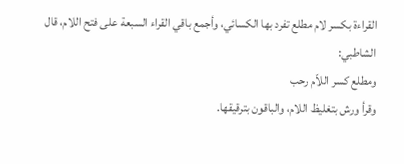القراءة بكسر لام مطلع تفرد بها الكسائي، وأجمع باقي القراء السبعة على فتح اللام، قال الشاطبي:
ومطلع كسر اللاّم رحب
وقرأ ورش بتغليظ اللام، والباقون بترقيقها.